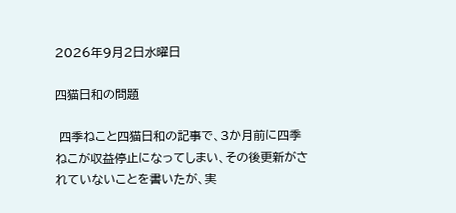2026年9月2日水曜日

四猫日和の問題

 四季ねこと四猫日和の記事で、3か月前に四季ねこが収益停止になってしまい、その後更新がされていないことを書いたが、実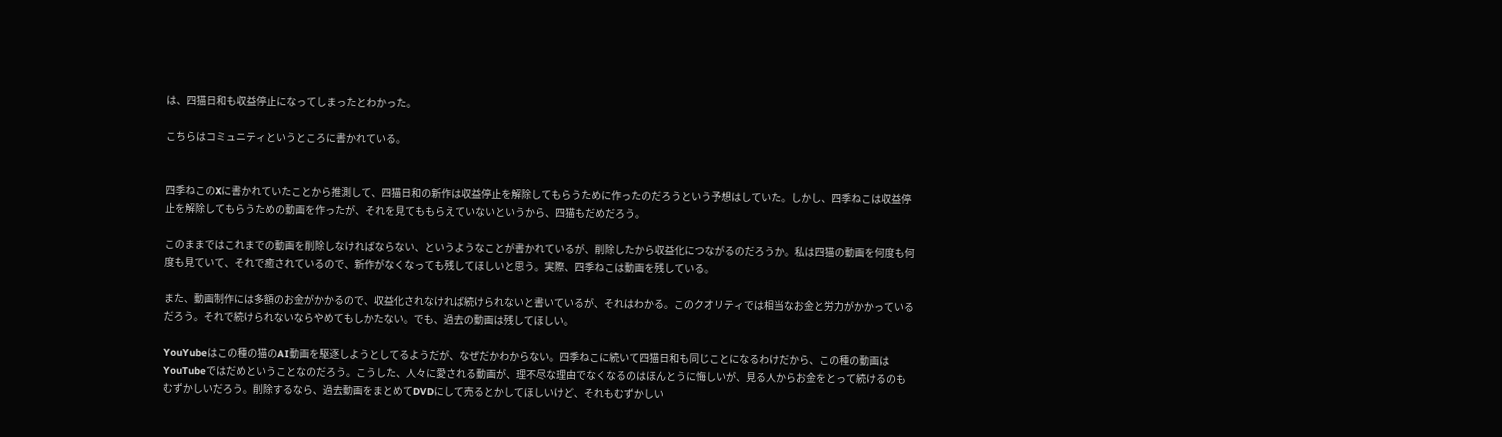は、四猫日和も収益停止になってしまったとわかった。

こちらはコミュニティというところに書かれている。


四季ねこのXに書かれていたことから推測して、四猫日和の新作は収益停止を解除してもらうために作ったのだろうという予想はしていた。しかし、四季ねこは収益停止を解除してもらうための動画を作ったが、それを見てももらえていないというから、四猫もだめだろう。

このままではこれまでの動画を削除しなければならない、というようなことが書かれているが、削除したから収益化につながるのだろうか。私は四猫の動画を何度も何度も見ていて、それで癒されているので、新作がなくなっても残してほしいと思う。実際、四季ねこは動画を残している。

また、動画制作には多額のお金がかかるので、収益化されなければ続けられないと書いているが、それはわかる。このクオリティでは相当なお金と労力がかかっているだろう。それで続けられないならやめてもしかたない。でも、過去の動画は残してほしい。

YouYubeはこの種の猫のAI動画を駆逐しようとしてるようだが、なぜだかわからない。四季ねこに続いて四猫日和も同じことになるわけだから、この種の動画はYouTubeではだめということなのだろう。こうした、人々に愛される動画が、理不尽な理由でなくなるのはほんとうに悔しいが、見る人からお金をとって続けるのもむずかしいだろう。削除するなら、過去動画をまとめてDVDにして売るとかしてほしいけど、それもむずかしい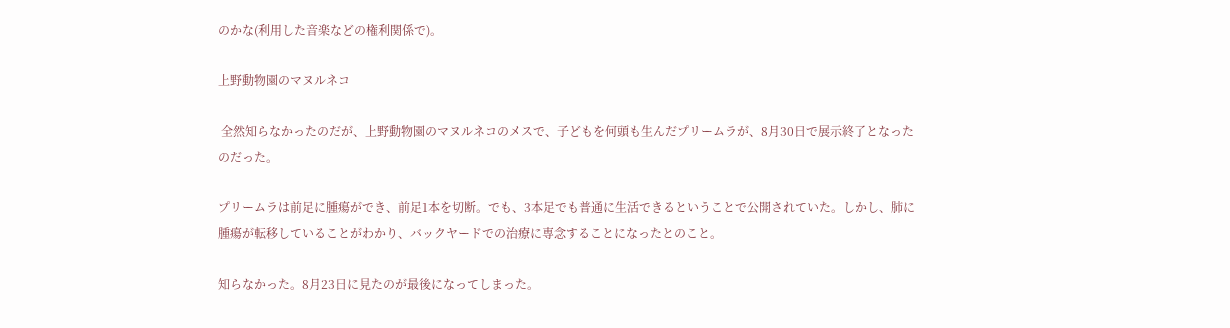のかな(利用した音楽などの権利関係で)。

上野動物園のマヌルネコ

 全然知らなかったのだが、上野動物園のマヌルネコのメスで、子どもを何頭も生んだプリームラが、8月30日で展示終了となったのだった。

プリームラは前足に腫瘍ができ、前足1本を切断。でも、3本足でも普通に生活できるということで公開されていた。しかし、肺に腫瘍が転移していることがわかり、バックヤードでの治療に専念することになったとのこと。

知らなかった。8月23日に見たのが最後になってしまった。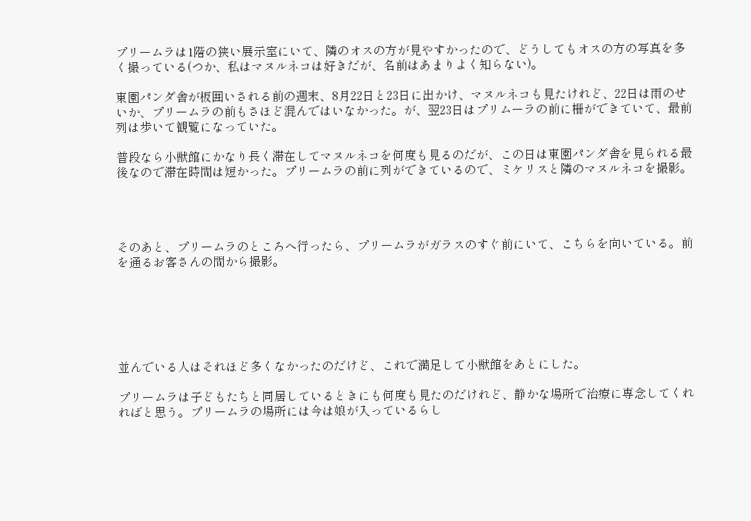プリームラは1階の狭い展示室にいて、隣のオスの方が見やすかったので、どうしてもオスの方の写真を多く撮っている(つか、私はマヌルネコは好きだが、名前はあまりよく知らない)。

東園パンダ舎が板囲いされる前の週末、8月22日と23日に出かけ、マヌルネコも見たけれど、22日は雨のせいか、プリームラの前もさほど混んではいなかった。が、翌23日はプリムーラの前に柵ができていて、最前列は歩いて観覧になっていた。

普段なら小獣館にかなり長く滞在してマヌルネコを何度も見るのだが、この日は東園パンダ舎を見られる最後なので滞在時間は短かった。プリームラの前に列ができているので、ミケリスと隣のマヌルネコを撮影。




そのあと、プリームラのところへ行ったら、プリームラがガラスのすぐ前にいて、こちらを向いている。前を通るお客さんの間から撮影。






並んでいる人はそれほど多くなかったのだけど、これで満足して小獣館をあとにした。

プリームラは子どもたちと同居しているときにも何度も見たのだけれど、静かな場所で治療に専念してくれればと思う。プリームラの場所には今は娘が入っているらし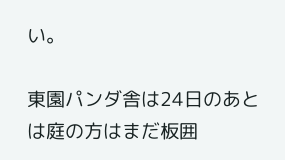い。

東園パンダ舎は24日のあとは庭の方はまだ板囲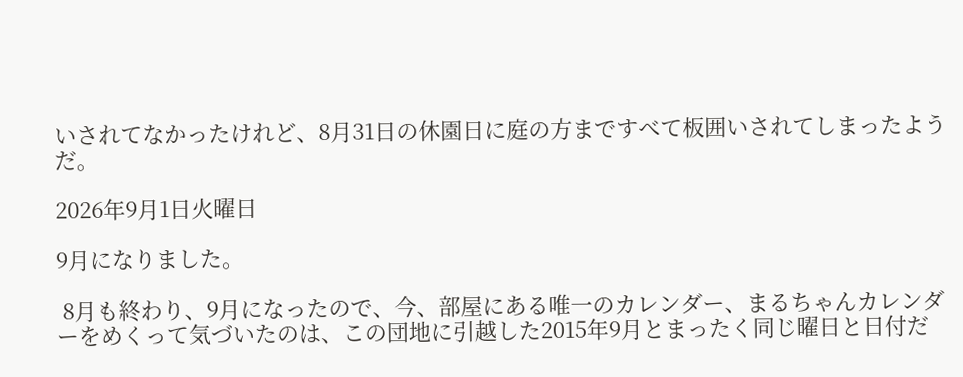いされてなかったけれど、8月31日の休園日に庭の方まですべて板囲いされてしまったようだ。

2026年9月1日火曜日

9月になりました。

 8月も終わり、9月になったので、今、部屋にある唯一のカレンダー、まるちゃんカレンダーをめくって気づいたのは、この団地に引越した2015年9月とまったく同じ曜日と日付だ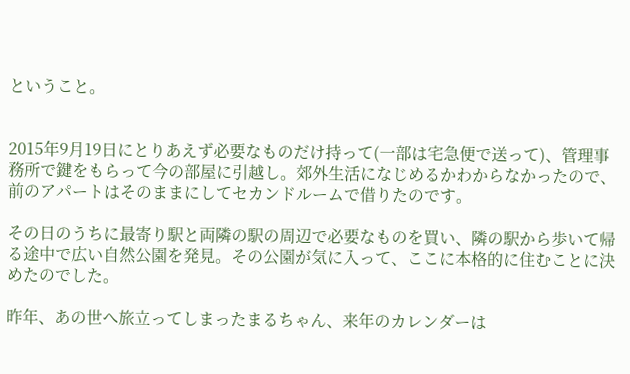ということ。


2015年9月19日にとりあえず必要なものだけ持って(一部は宅急便で送って)、管理事務所で鍵をもらって今の部屋に引越し。郊外生活になじめるかわからなかったので、前のアパートはそのままにしてセカンドルームで借りたのです。

その日のうちに最寄り駅と両隣の駅の周辺で必要なものを買い、隣の駅から歩いて帰る途中で広い自然公園を発見。その公園が気に入って、ここに本格的に住むことに決めたのでした。

昨年、あの世へ旅立ってしまったまるちゃん、来年のカレンダーは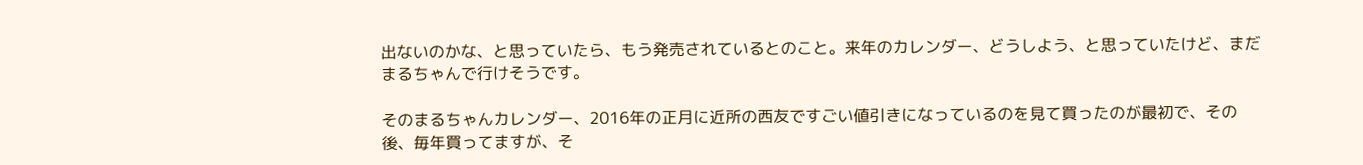出ないのかな、と思っていたら、もう発売されているとのこと。来年のカレンダー、どうしよう、と思っていたけど、まだまるちゃんで行けそうです。

そのまるちゃんカレンダー、2016年の正月に近所の西友ですごい値引きになっているのを見て買ったのが最初で、その後、毎年買ってますが、そ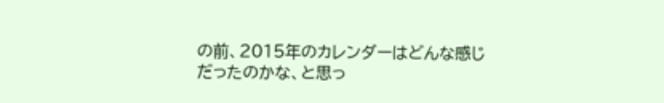の前、2015年のカレンダーはどんな感じだったのかな、と思っ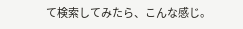て検索してみたら、こんな感じ。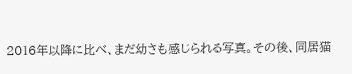2016年以降に比べ、まだ幼さも感じられる写真。その後、同居猫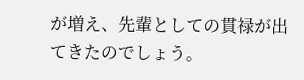が増え、先輩としての貫禄が出てきたのでしょう。